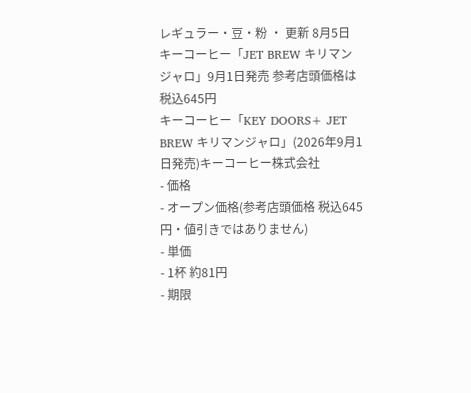レギュラー・豆・粉 ・ 更新 8月5日
キーコーヒー「JET BREW キリマンジャロ」9月1日発売 参考店頭価格は税込645円
キーコーヒー「KEY DOORS+ JET BREW キリマンジャロ」(2026年9月1日発売)キーコーヒー株式会社
- 価格
- オープン価格(参考店頭価格 税込645円・値引きではありません)
- 単価
- 1杯 約81円
- 期限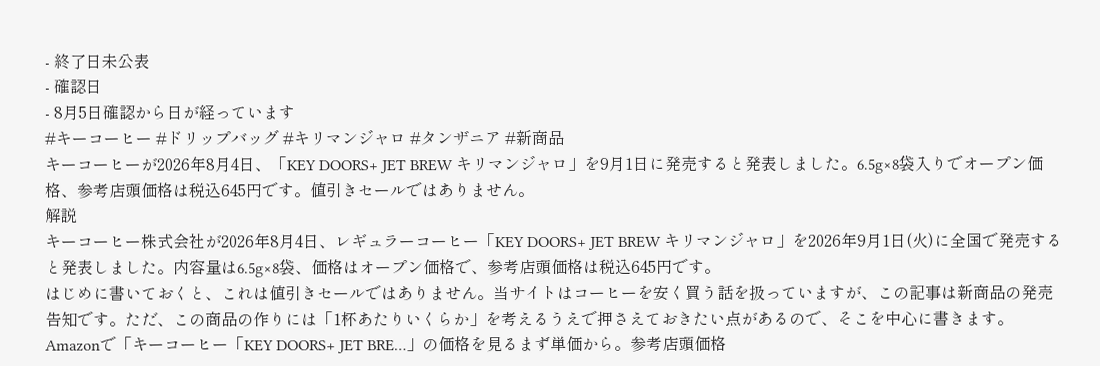- 終了日未公表
- 確認日
- 8月5日確認から日が経っています
#キーコーヒー #ドリップバッグ #キリマンジャロ #タンザニア #新商品
キーコーヒーが2026年8月4日、「KEY DOORS+ JET BREW キリマンジャロ」を9月1日に発売すると発表しました。6.5g×8袋入りでオープン価格、参考店頭価格は税込645円です。値引きセールではありません。
解説
キーコーヒー株式会社が2026年8月4日、レギュラーコーヒー「KEY DOORS+ JET BREW キリマンジャロ」を2026年9月1日(火)に全国で発売すると発表しました。内容量は6.5g×8袋、価格はオープン価格で、参考店頭価格は税込645円です。
はじめに書いておくと、これは値引きセールではありません。当サイトはコーヒーを安く買う話を扱っていますが、この記事は新商品の発売告知です。ただ、この商品の作りには「1杯あたりいくらか」を考えるうえで押さえておきたい点があるので、そこを中心に書きます。
Amazonで「キーコーヒー「KEY DOORS+ JET BRE…」の価格を見るまず単価から。参考店頭価格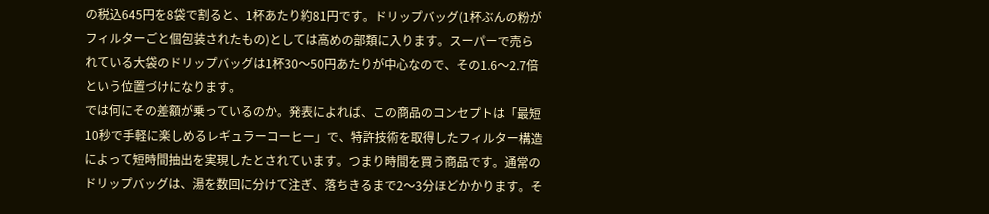の税込645円を8袋で割ると、1杯あたり約81円です。ドリップバッグ(1杯ぶんの粉がフィルターごと個包装されたもの)としては高めの部類に入ります。スーパーで売られている大袋のドリップバッグは1杯30〜50円あたりが中心なので、その1.6〜2.7倍という位置づけになります。
では何にその差額が乗っているのか。発表によれば、この商品のコンセプトは「最短10秒で手軽に楽しめるレギュラーコーヒー」で、特許技術を取得したフィルター構造によって短時間抽出を実現したとされています。つまり時間を買う商品です。通常のドリップバッグは、湯を数回に分けて注ぎ、落ちきるまで2〜3分ほどかかります。そ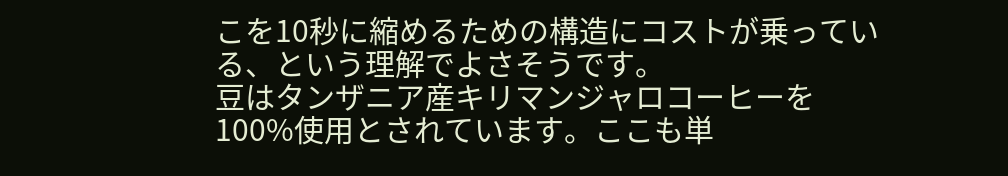こを10秒に縮めるための構造にコストが乗っている、という理解でよさそうです。
豆はタンザニア産キリマンジャロコーヒーを100%使用とされています。ここも単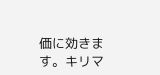価に効きます。キリマ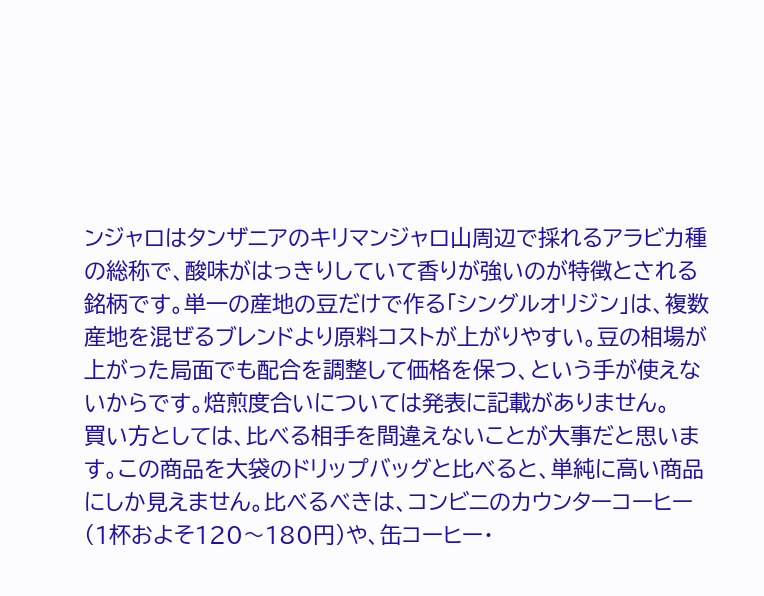ンジャロはタンザニアのキリマンジャロ山周辺で採れるアラビカ種の総称で、酸味がはっきりしていて香りが強いのが特徴とされる銘柄です。単一の産地の豆だけで作る「シングルオリジン」は、複数産地を混ぜるブレンドより原料コストが上がりやすい。豆の相場が上がった局面でも配合を調整して価格を保つ、という手が使えないからです。焙煎度合いについては発表に記載がありません。
買い方としては、比べる相手を間違えないことが大事だと思います。この商品を大袋のドリップバッグと比べると、単純に高い商品にしか見えません。比べるべきは、コンビニのカウンターコーヒー(1杯およそ120〜180円)や、缶コーヒー・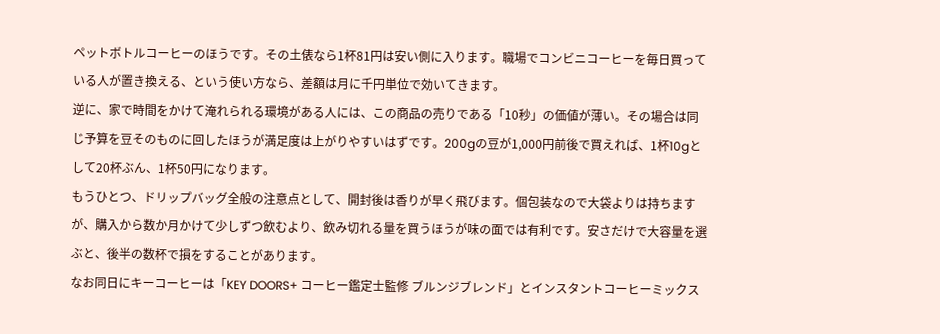ペットボトルコーヒーのほうです。その土俵なら1杯81円は安い側に入ります。職場でコンビニコーヒーを毎日買っている人が置き換える、という使い方なら、差額は月に千円単位で効いてきます。
逆に、家で時間をかけて淹れられる環境がある人には、この商品の売りである「10秒」の価値が薄い。その場合は同じ予算を豆そのものに回したほうが満足度は上がりやすいはずです。200gの豆が1,000円前後で買えれば、1杯10gとして20杯ぶん、1杯50円になります。
もうひとつ、ドリップバッグ全般の注意点として、開封後は香りが早く飛びます。個包装なので大袋よりは持ちますが、購入から数か月かけて少しずつ飲むより、飲み切れる量を買うほうが味の面では有利です。安さだけで大容量を選ぶと、後半の数杯で損をすることがあります。
なお同日にキーコーヒーは「KEY DOORS+ コーヒー鑑定士監修 ブルンジブレンド」とインスタントコーヒーミックス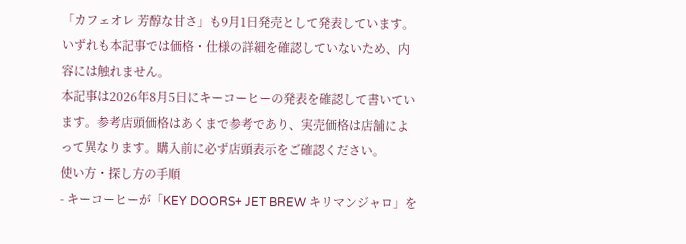「カフェオレ 芳醇な甘さ」も9月1日発売として発表しています。いずれも本記事では価格・仕様の詳細を確認していないため、内容には触れません。
本記事は2026年8月5日にキーコーヒーの発表を確認して書いています。参考店頭価格はあくまで参考であり、実売価格は店舗によって異なります。購入前に必ず店頭表示をご確認ください。
使い方・探し方の手順
- キーコーヒーが「KEY DOORS+ JET BREW キリマンジャロ」を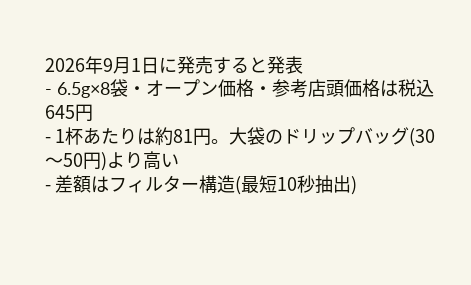2026年9月1日に発売すると発表
- 6.5g×8袋・オープン価格・参考店頭価格は税込645円
- 1杯あたりは約81円。大袋のドリップバッグ(30〜50円)より高い
- 差額はフィルター構造(最短10秒抽出)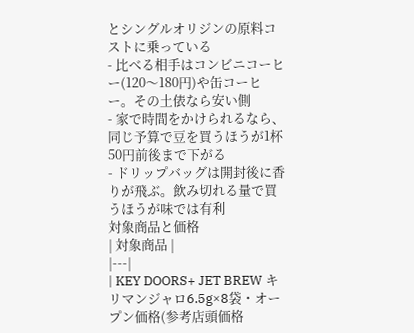とシングルオリジンの原料コストに乗っている
- 比べる相手はコンビニコーヒー(120〜180円)や缶コーヒー。その土俵なら安い側
- 家で時間をかけられるなら、同じ予算で豆を買うほうが1杯50円前後まで下がる
- ドリップバッグは開封後に香りが飛ぶ。飲み切れる量で買うほうが味では有利
対象商品と価格
| 対象商品 |
|---|
| KEY DOORS+ JET BREW キリマンジャロ6.5g×8袋・オープン価格(参考店頭価格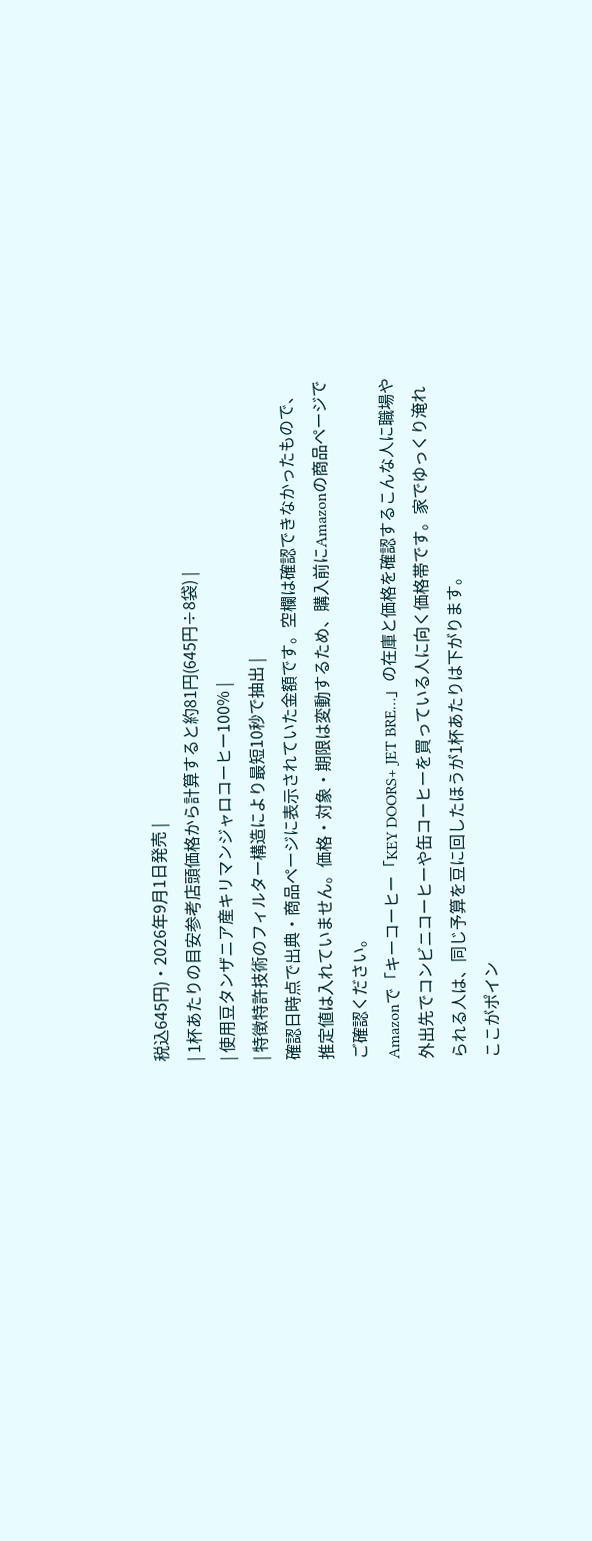税込645円)・2026年9月1日発売 |
| 1杯あたりの目安参考店頭価格から計算すると約81円(645円÷8袋) |
| 使用豆タンザニア産キリマンジャロコーヒー100% |
| 特徴特許技術のフィルター構造により最短10秒で抽出 |
確認日時点で出典・商品ページに表示されていた金額です。空欄は確認できなかったもので、推定値は入れていません。価格・対象・期限は変動するため、購入前にAmazonの商品ページでご確認ください。
Amazonで「キーコーヒー「KEY DOORS+ JET BRE…」の在庫と価格を確認するこんな人に職場や外出先でコンビニコーヒーや缶コーヒーを買っている人に向く価格帯です。家でゆっくり淹れられる人は、同じ予算を豆に回したほうが1杯あたりは下がります。
ここがポイン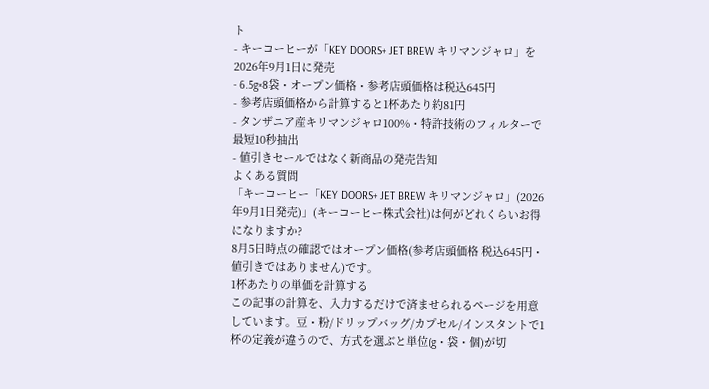ト
- キーコーヒーが「KEY DOORS+ JET BREW キリマンジャロ」を2026年9月1日に発売
- 6.5g×8袋・オープン価格・参考店頭価格は税込645円
- 参考店頭価格から計算すると1杯あたり約81円
- タンザニア産キリマンジャロ100%・特許技術のフィルターで最短10秒抽出
- 値引きセールではなく新商品の発売告知
よくある質問
「キーコーヒー「KEY DOORS+ JET BREW キリマンジャロ」(2026年9月1日発売)」(キーコーヒー株式会社)は何がどれくらいお得になりますか?
8月5日時点の確認ではオープン価格(参考店頭価格 税込645円・値引きではありません)です。
1杯あたりの単価を計算する
この記事の計算を、入力するだけで済ませられるページを用意しています。豆・粉/ドリップバッグ/カプセル/インスタントで1杯の定義が違うので、方式を選ぶと単位(g・袋・個)が切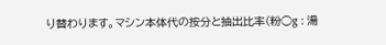り替わります。マシン本体代の按分と抽出比率(粉◯g : 湯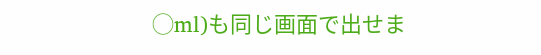◯ml)も同じ画面で出せま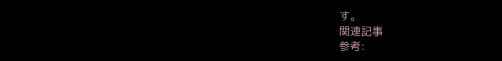す。
関連記事
参考: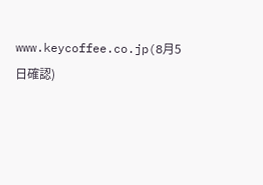www.keycoffee.co.jp(8月5日確認)